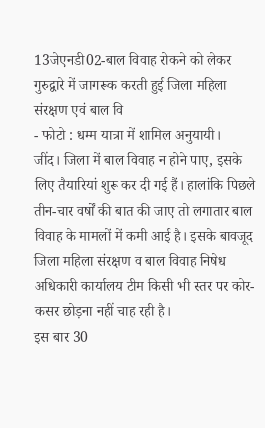13जेएनडी02-बाल विवाह रोकने को लेकर गुरुद्वारे में जागरूक करती हुई जिला महिला संरक्षण एवं बाल वि
- फोटो : धम्म यात्रा में शामिल अनुयायी।
जींद। जिला में बाल विवाह न होने पाए, इसके लिए तैयारियां शुरू कर दी गई हैं। हालांकि पिछले तीन-चार वर्षों की बात की जाए तो लगातार बाल विवाह के मामलों में कमी आई है। इसके बावजूद जिला महिला संरक्षण व बाल विवाह निषेध अधिकारी कार्यालय टीम किसी भी स्तर पर कोर-कसर छोड़ना नहीं चाह रही है।
इस बार 30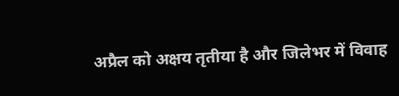अप्रैल को अक्षय तृतीया है और जिलेभर में विवाह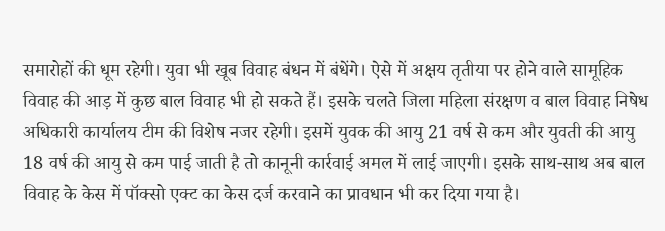समारोहों की धूम रहेगी। युवा भी खूब विवाह बंधन में बंधेंगे। ऐसे में अक्षय तृतीया पर होने वाले सामूहिक विवाह की आड़ में कुछ बाल विवाह भी हो सकते हैं। इसके चलते जिला महिला संरक्षण व बाल विवाह निषेध अधिकारी कार्यालय टीम की विशेष नजर रहेगी। इसमें युवक की आयु 21 वर्ष से कम और युवती की आयु 18 वर्ष की आयु से कम पाई जाती है तो कानूनी कार्रवाई अमल में लाई जाएगी। इसके साथ-साथ अब बाल विवाह के केस में पॉक्सो एक्ट का केस दर्ज करवाने का प्रावधान भी कर दिया गया है।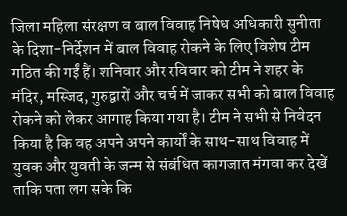जिला महिला संरक्षण व बाल विवाह निषेध अधिकारी सुनीता के दिशा-निर्देशन में बाल विवाह रोकने के लिए विशेष टीम गठित की गईं हैं। शनिवार और रविवार को टीम ने शहर के मंदिर, मस्जिद, गुरुद्वारों और चर्च में जाकर सभी को बाल विवाह रोकने को लेकर आगाह किया गया है। टीम ने सभी से निवेदन किया है कि वह अपने अपने कार्यों के साथ-साथ विवाह में युवक और युवती के जन्म से संबंधित कागजात मंगवा कर देखें ताकि पता लग सके कि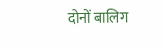दोनों बालिग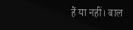हैं या नहीं। बाल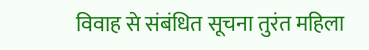विवाह से संबंधित सूचना तुरंत महिला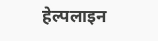हेल्पलाइन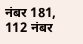नंबर 181, 112 नंबर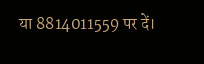या 8814011559 पर दें।